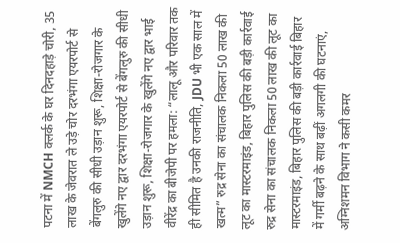पटना में NMCH क्लर्क के घर दिनदहाड़े चोरी, 35 लाख के जेवरात ले उड़े चोर दरभंगा एयरपोर्ट से बेंगलुरु की सीधी उड़ान शुरू, शिक्षा-रोजगार के खुलेंगे नए द्वार दरभंगा एयरपोर्ट से बेंगलुरु की सीधी उड़ान शुरू, शिक्षा-रोजगार के खुलेंगे नए द्वार भाई वीरेंद्र का बीजेपी पर हमला: “लालू और परिवार तक ही सीमित है उनकी राजनीति, JDU भी एक साल में खत्म” रुद्र सेना का संचालक निकला 50 लाख की लूट का मास्टरमाइंड, बिहार पुलिस की बड़ी कार्रवाई रुद्र सेना का संचालक निकला 50 लाख की लूट का मास्टरमाइंड, बिहार पुलिस की बड़ी कार्रवाई बिहार में गर्मी बढ़ने के साथ बढ़ीं अगलगी की घटनाएं, अग्निशमन विभाग ने कसी कमर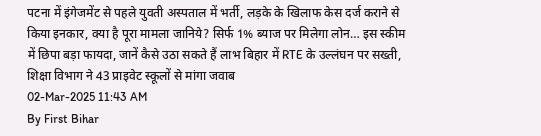पटना में इंगेजमेंट से पहले युवती अस्पताल में भर्ती, लड़के के खिलाफ केस दर्ज कराने से किया इनकार, क्या है पूरा मामला जानिये? सिर्फ 1% ब्याज पर मिलेगा लोन… इस स्कीम में छिपा बड़ा फायदा, जानें कैसे उठा सकते हैं लाभ बिहार में RTE के उल्लंघन पर सख्ती, शिक्षा विभाग ने 43 प्राइवेट स्कूलों से मांगा जवाब
02-Mar-2025 11:43 AM
By First Bihar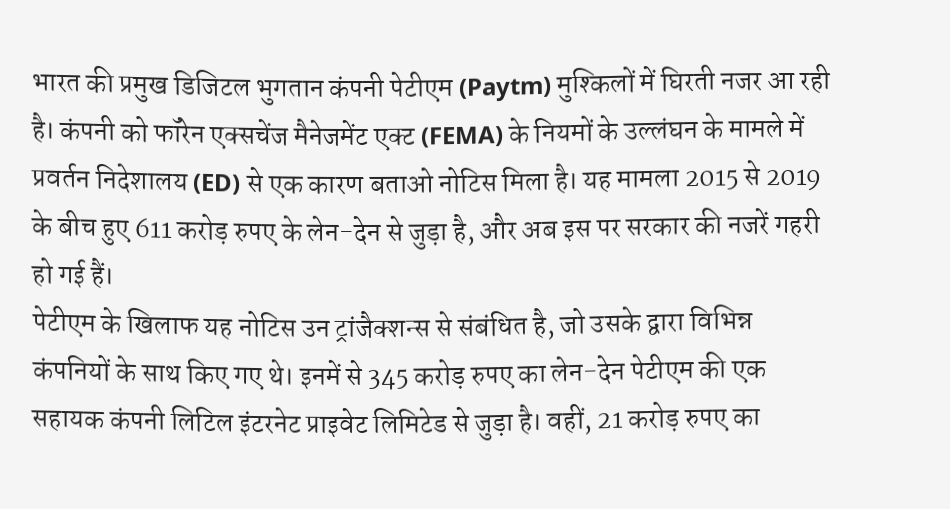भारत की प्रमुख डिजिटल भुगतान कंपनी पेटीएम (Paytm) मुश्किलों में घिरती नजर आ रही है। कंपनी को फॉरेन एक्सचेंज मैनेजमेंट एक्ट (FEMA) के नियमों के उल्लंघन के मामले में प्रवर्तन निदेशालय (ED) से एक कारण बताओ नोटिस मिला है। यह मामला 2015 से 2019 के बीच हुए 611 करोड़ रुपए के लेन-देन से जुड़ा है, और अब इस पर सरकार की नजरें गहरी हो गई हैं।
पेटीएम के खिलाफ यह नोटिस उन ट्रांजैक्शन्स से संबंधित है, जो उसके द्वारा विभिन्न कंपनियों के साथ किए गए थे। इनमें से 345 करोड़ रुपए का लेन-देन पेटीएम की एक सहायक कंपनी लिटिल इंटरनेट प्राइवेट लिमिटेड से जुड़ा है। वहीं, 21 करोड़ रुपए का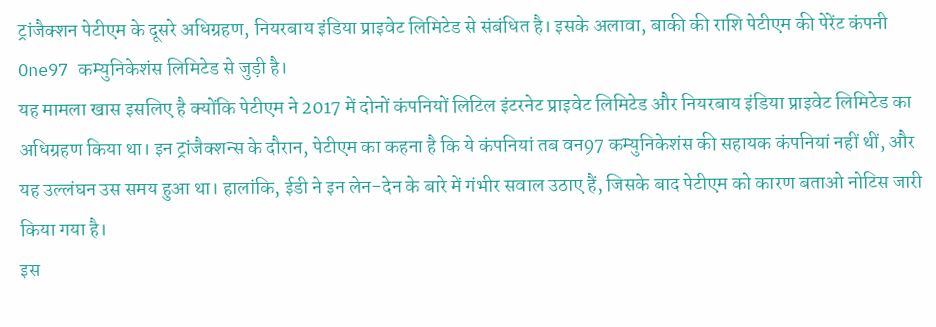ट्रांजैक्शन पेटीएम के दूसरे अधिग्रहण, नियरबाय इंडिया प्राइवेट लिमिटेड से संबंधित है। इसके अलावा, बाकी की राशि पेटीएम की पेरेंट कंपनी One97 कम्युनिकेशंस लिमिटेड से जुड़ी है।
यह मामला खास इसलिए है क्योंकि पेटीएम ने 2017 में दोनों कंपनियों लिटिल इंटरनेट प्राइवेट लिमिटेड और नियरबाय इंडिया प्राइवेट लिमिटेड का अधिग्रहण किया था। इन ट्रांजैक्शन्स के दौरान, पेटीएम का कहना है कि ये कंपनियां तब वन97 कम्युनिकेशंस की सहायक कंपनियां नहीं थीं, और यह उल्लंघन उस समय हुआ था। हालांकि, ईडी ने इन लेन-देन के बारे में गंभीर सवाल उठाए हैं, जिसके बाद पेटीएम को कारण बताओ नोटिस जारी किया गया है।
इस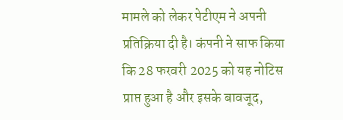मामले को लेकर पेटीएम ने अपनी प्रतिक्रिया दी है। कंपनी ने साफ किया कि 28 फरवरी 2025 को यह नोटिस प्राप्त हुआ है और इसके बावजूद,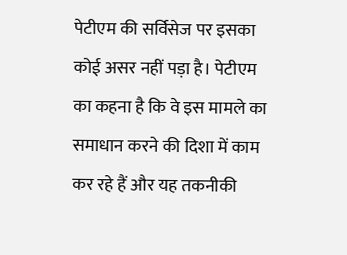पेटीएम की सर्विसेज पर इसका कोई असर नहीं पड़ा है। पेटीएम का कहना है कि वे इस मामले का समाधान करने की दिशा में काम कर रहे हैं और यह तकनीकी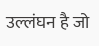उल्लंघन है जो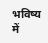भविष्य में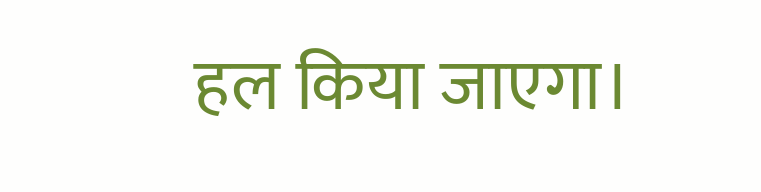हल किया जाएगा।